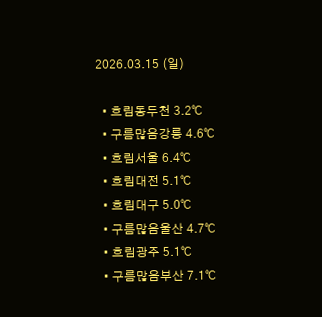2026.03.15 (일)

  • 흐림동두천 3.2℃
  • 구름많음강릉 4.6℃
  • 흐림서울 6.4℃
  • 흐림대전 5.1℃
  • 흐림대구 5.0℃
  • 구름많음울산 4.7℃
  • 흐림광주 5.1℃
  • 구름많음부산 7.1℃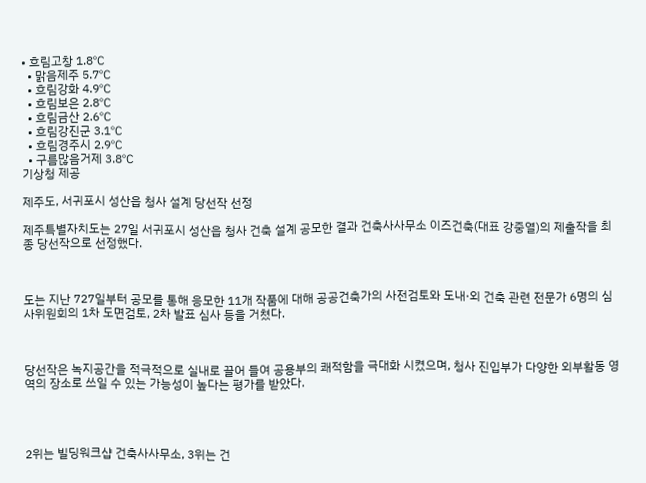• 흐림고창 1.8℃
  • 맑음제주 5.7℃
  • 흐림강화 4.9℃
  • 흐림보은 2.8℃
  • 흐림금산 2.6℃
  • 흐림강진군 3.1℃
  • 흐림경주시 2.9℃
  • 구름많음거제 3.8℃
기상청 제공

제주도, 서귀포시 성산읍 청사 설계 당선작 선정

제주특별자치도는 27일 서귀포시 성산읍 청사 건축 설계 공모한 결과 건축사사무소 이즈건축(대표 강중열)의 제출작을 최종 당선작으로 선정했다.



도는 지난 727일부터 공모를 통해 응모한 11개 작품에 대해 공공건축가의 사전검토와 도내·외 건축 관련 전문가 6명의 심사위원회의 1차 도면검토, 2차 발표 심사 등을 거쳤다.



당선작은 녹지공간을 적극적으로 실내로 끌어 들여 공용부의 쾌적함을 극대화 시켰으며, 청사 진입부가 다양한 외부활동 영역의 장소로 쓰일 수 있는 가능성이 높다는 평가를 받았다.




2위는 빌딩워크샵 건축사사무소, 3위는 건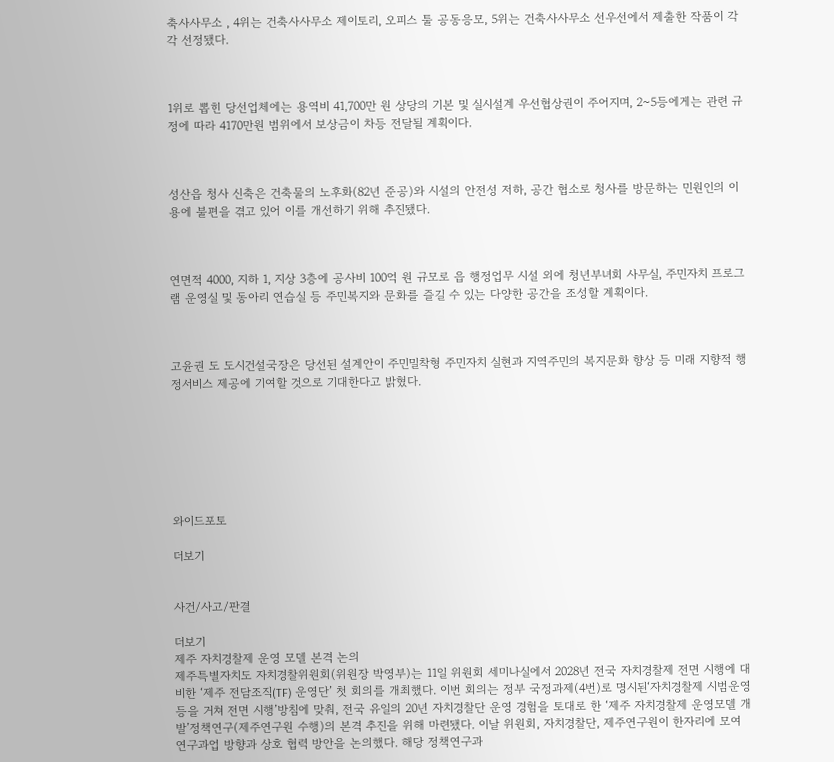축사사무소 , 4위는 건축사사무소 제이토리, 오피스 툴 공동응모, 5위는 건축사사무소 선우선에서 제출한 작품이 각각 선정됐다.



1위로 뽑힌 당선업체에는 용역비 41,700만 원 상당의 기본 및 실시설계 우선협상권이 주어지며, 2~5등에게는 관련 규정에 따라 4170만원 범위에서 보상금이 차등 전달될 계획이다.



성산읍 청사 신축은 건축물의 노후화(82년 준공)와 시설의 안전성 저하, 공간 협소로 청사를 방문하는 민원인의 이용에 불편을 겪고 있어 이를 개선하기 위해 추진됐다.



연면적 4000, 지하 1, 지상 3층에 공사비 100억 원 규모로 읍 행정업무 시설 외에 청년부녀회 사무실, 주민자치 프로그램 운영실 및 동아리 연습실 등 주민복지와 문화를 즐길 수 있는 다양한 공간을 조성할 계획이다.



고윤권 도 도시건설국장은 당선된 설계안이 주민밀착형 주민자치 실현과 지역주민의 복지문화 향상 등 미래 지향적 행정서비스 제공에 기여할 것으로 기대한다고 밝혔다.







와이드포토

더보기


사건/사고/판결

더보기
제주 자치경찰제 운영 모델 본격 논의
제주특별자치도 자치경찰위원회(위원장 박영부)는 11일 위원회 세미나실에서 2028년 전국 자치경찰제 전면 시행에 대비한 ‘제주 전담조직(TF) 운영단’ 첫 회의를 개최했다. 이번 회의는 정부 국정과제(4번)로 명시된‘자치경찰제 시범운영 등을 거쳐 전면 시행’방침에 맞춰, 전국 유일의 20년 자치경찰단 운영 경험을 토대로 한 ‘제주 자치경찰제 운영모델 개발’정책연구(제주연구원 수행)의 본격 추진을 위해 마련됐다. 이날 위원회, 자치경찰단, 제주연구원이 한자리에 모여 연구과업 방향과 상호 협력 방안을 논의했다. 해당 정책연구과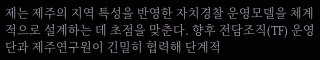제는 제주의 지역 특성을 반영한 자치경찰 운영모델을 체계적으로 설계하는 데 초점을 맞춘다. 향후 전담조직(TF) 운영단과 제주연구원이 긴밀히 협력해 단계적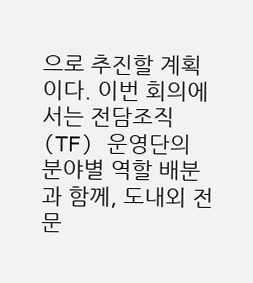으로 추진할 계획이다. 이번 회의에서는 전담조직(TF) 운영단의 분야별 역할 배분과 함께, 도내외 전문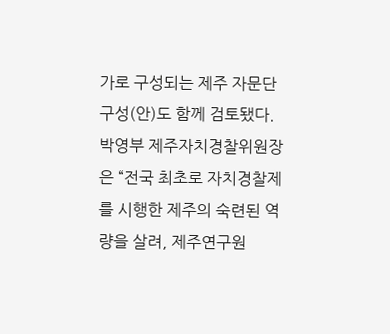가로 구성되는 제주 자문단 구성(안)도 함께 검토됐다. 박영부 제주자치경찰위원장은 “전국 최초로 자치경찰제를 시행한 제주의 숙련된 역량을 살려, 제주연구원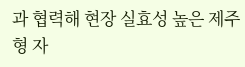과 협력해 현장 실효성 높은 제주형 자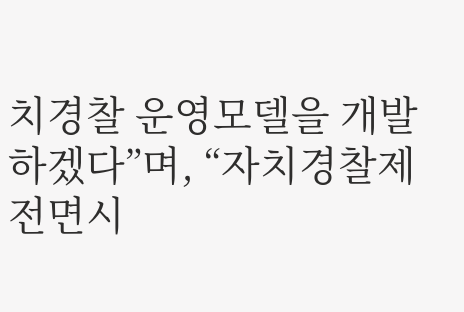치경찰 운영모델을 개발하겠다”며, “자치경찰제 전면시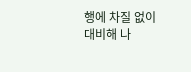행에 차질 없이 대비해 나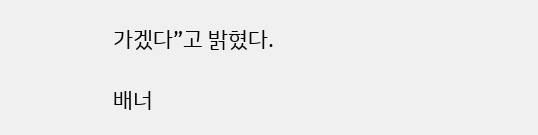가겠다”고 밝혔다.

배너